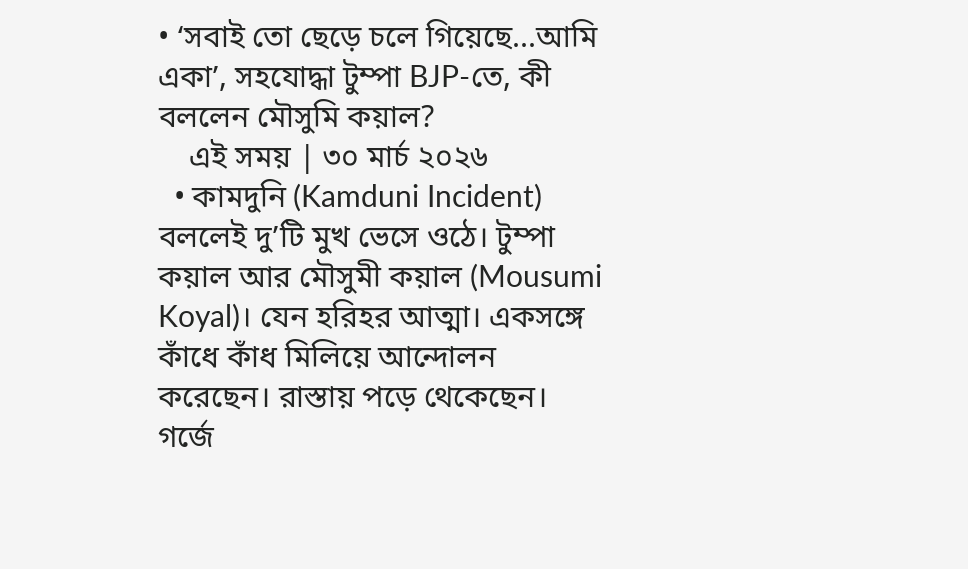• ‘সবাই তো ছেড়ে চলে গিয়েছে...আমি একা’, সহযোদ্ধা টুম্পা BJP-তে, কী বললেন মৌসুমি কয়াল?
    এই সময় | ৩০ মার্চ ২০২৬
  • কামদুনি (Kamduni Incident) বললেই দু’টি মুখ ভেসে ওঠে। টুম্পা কয়াল আর মৌসুমী কয়াল (Mousumi Koyal)। যেন হরিহর আত্মা। একসঙ্গে কাঁধে কাঁধ মিলিয়ে আন্দোলন করেছেন। রাস্তায় পড়ে থেকেছেন। গর্জে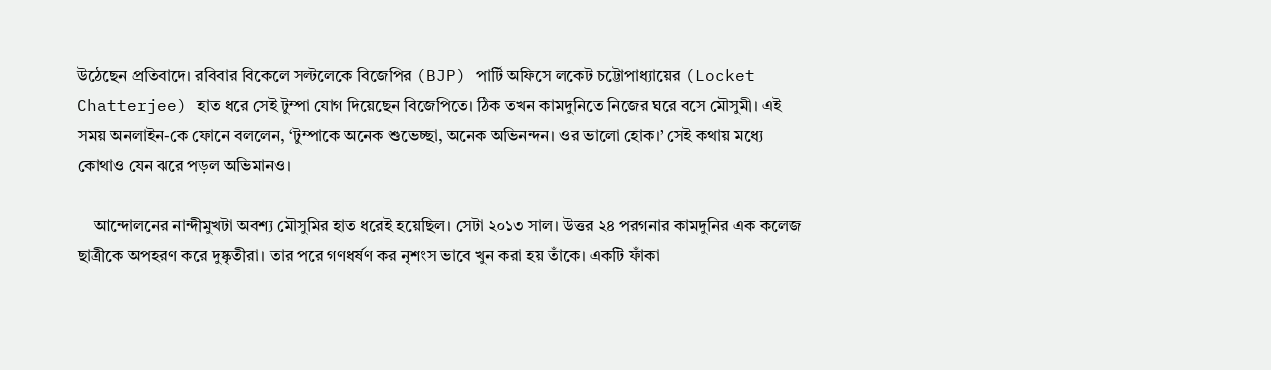উঠেছেন প্রতিবাদে। রবিবার বিকেলে সল্টলেকে বিজেপির (BJP) পার্টি অফিসে লকেট চট্টোপাধ্যায়ের (Locket Chatterjee) হাত ধরে সেই টুম্পা যোগ দিয়েছেন বিজেপিতে। ঠিক তখন কামদুনিতে নিজের ঘরে বসে মৌসুমী। এই সময় অনলাইন-কে ফোনে বললেন, ‘টুম্পাকে অনেক শুভেচ্ছা, অনেক অভিনন্দন। ওর ভালো হোক।’ সেই কথায় মধ্যে কোথাও যেন ঝরে পড়ল অভিমানও।

    আন্দোলনের নান্দীমুখটা অবশ্য মৌসুমির হাত ধরেই হয়েছিল। সেটা ২০১৩ সাল। উত্তর ২৪ পরগনার কামদুনির এক কলেজ ছাত্রীকে অপহরণ করে দুষ্কৃতীরা। তার পরে গণধর্ষণ কর নৃশংস ভাবে খুন করা হয় তাঁকে। একটি ফাঁকা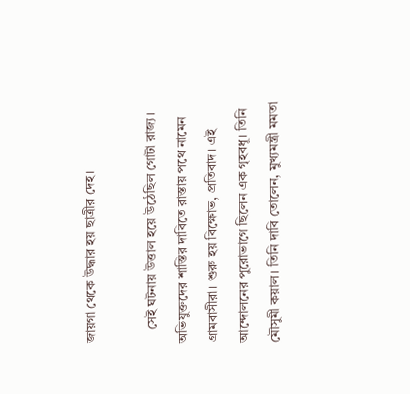জায়গা থেকে উদ্ধার হয় ছাত্রীর দেহ।

    সেই ঘটনায় উত্তাল হয়ে উঠেছিল গোটা রাজ্য। অভিযুক্তদের শাস্তির দাবিতে রাস্তায় পথে নামেন গ্রামবাসীরা। শুরু হয় বিক্ষোভ, প্রতিবাদ। এই আন্দোলনের পুরোভাগে ছিলেন এক গৃহবধূ। তিনি মৌসুমী কয়াল। তিনি দাবি তোলেন, মুখ্যমন্ত্রী মমতা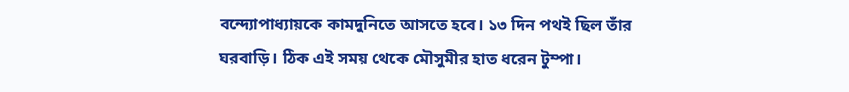বন্দ্যোপাধ্যায়কে কামদুনিতে আসতে হবে। ১৩ দিন পথই ছিল তাঁর ঘরবাড়ি। ঠিক এই সময় থেকে মৌসুমীর হাত ধরেন টুম্পা।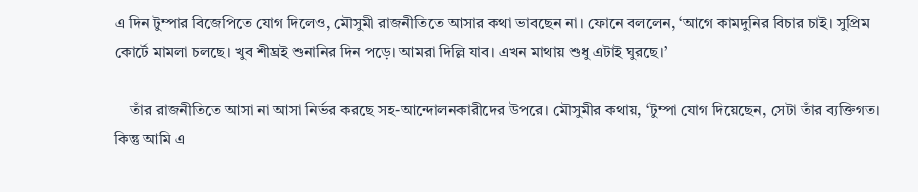এ দিন টুম্পার বিজেপিতে যোগ দিলেও, মৌসুমী রাজনীতিতে আসার কথা ভাবছেন না। ফোনে বললেন, ‘আগে কামদুনির বিচার চাই। সুপ্রিম কোর্টে মামলা চলছে। খুব শীঘ্রই শুনানির দিন পড়ে। আমরা দিল্লি যাব। এখন মাথায় শুধু এটাই ঘুরছে।’

    তাঁর রাজনীতিতে আসা না আসা নির্ভর করছে সহ-আন্দোলনকারীদের উপরে। মৌসুমীর কথায়, ‘টুম্পা যোগ দিয়েছেন, সেটা তাঁর ব্যক্তিগত। কিন্তু আমি এ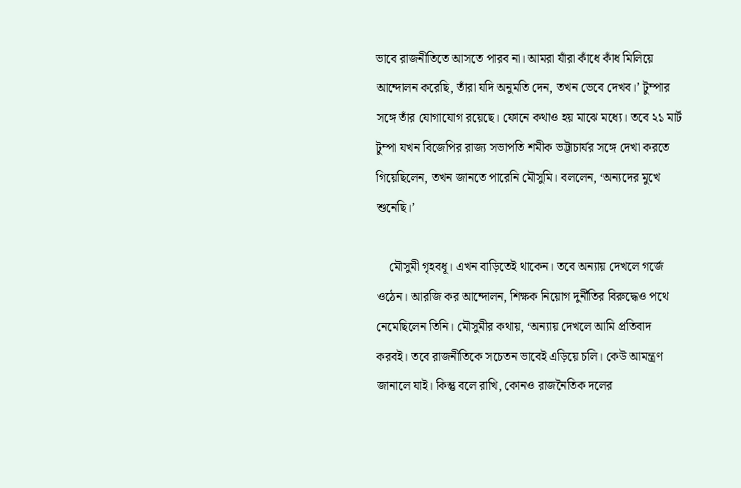ভাবে রাজনীতিতে আসতে পারব না। আমরা যাঁরা কাঁধে কাঁধ মিলিয়ে আন্দোলন করেছি, তাঁরা যদি অনুমতি দেন, তখন ভেবে দেখব।’ টুম্পার সঙ্গে তাঁর যোগাযোগ রয়েছে। ফোনে কথাও হয় মাঝে মধ্যে। তবে ২১ মার্ট টুম্পা যখন বিজেপির রাজ্য সভাপতি শমীক ভট্টাচার্যর সঙ্গে দেখা করতে গিয়েছিলেন, তখন জানতে পারেনি মৌসুমি। বললেন, ‘অন্যদের মুখে শুনেছি।’

    মৌসুমী গৃহবধূ। এখন বাড়িতেই থাকেন। তবে অন্যায় দেখলে গর্জে ওঠেন। আরজি কর আন্দোলন, শিক্ষক নিয়োগ দুর্নীতির বিরুদ্ধেও পথে নেমেছিলেন তিনি। মৌসুমীর কথায়, ‘অন্যায় দেখলে আমি প্রতিবাদ করবই। তবে রাজনীতিকে সচেতন ভাবেই এড়িয়ে চলি। কেউ আমন্ত্রণ জানালে যাই। কিন্তু বলে রাখি, কোনও রাজনৈতিক দলের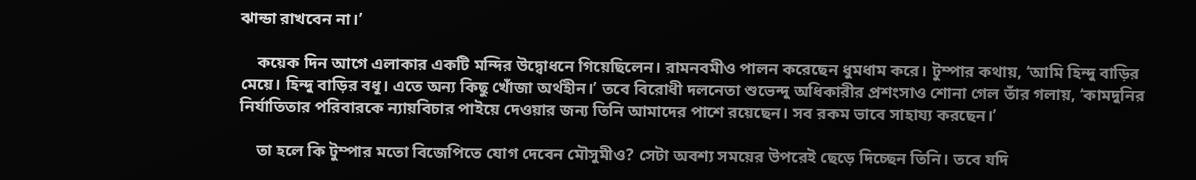ঝান্ডা রাখবেন না।’

    কয়েক দিন আগে এলাকার একটি মন্দির উদ্বোধনে গিয়েছিলেন। রামনবমীও পালন করেছেন ধুমধাম করে। টুম্পার কথায়, ‘আমি হিন্দু বাড়ির মেয়ে। হিন্দু বাড়ির বধূ। এতে অন্য কিছু খোঁজা অর্থহীন।’ তবে বিরোধী দলনেতা শুভেন্দু অধিকারীর প্রশংসাও শোনা গেল তাঁর গলায়, ‘কামদুনির নির্যাতিতার পরিবারকে ন্যায়বিচার পাইয়ে দেওয়ার জন্য তিনি আমাদের পাশে রয়েছেন। সব রকম ভাবে সাহায্য করছেন।’

    তা হলে কি টুম্পার মতো বিজেপিতে যোগ দেবেন মৌসুমীও? সেটা অবশ্য সময়ের উপরেই ছেড়ে দিচ্ছেন তিনি। তবে যদি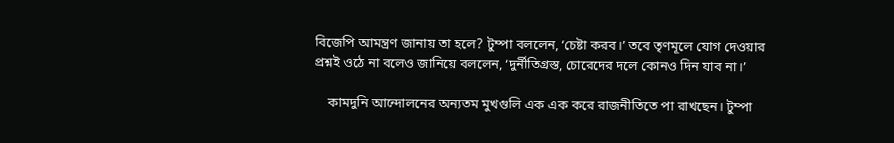বিজেপি আমন্ত্রণ জানায় তা হলে? টুম্পা বললেন, ‘চেষ্টা করব।’ তবে তৃণমূলে যোগ দেওয়ার প্রশ্নই ওঠে না বলেও জানিয়ে বললেন, ‘দুর্নীতিগ্রস্ত, চোরেদের দলে কোনও দিন যাব না।’

    কামদুনি আন্দোলনের অন্যতম মুখগুলি এক এক করে রাজনীতিতে পা রাখছেন। টুম্পা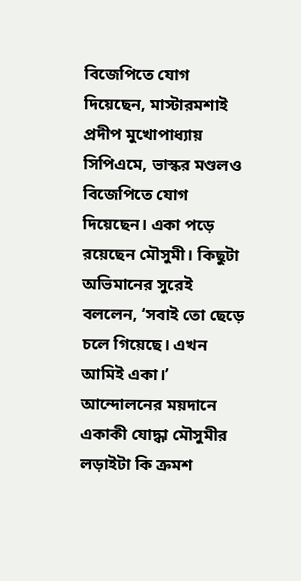বিজেপিতে যোগ দিয়েছেন, মাস্টারমশাই প্রদীপ মুখোপাধ্যায় সিপিএমে, ভাস্কর মণ্ডলও বিজেপিতে যোগ দিয়েছেন। একা পড়ে রয়েছেন মৌসুমী। কিছুটা অভিমানের সুরেই বললেন, ‘সবাই তো ছেড়ে চলে গিয়েছে। এখন আমিই একা।’ আন্দোলনের ময়দানে একাকী যোদ্ধা মৌসুমীর লড়াইটা কি ক্রমশ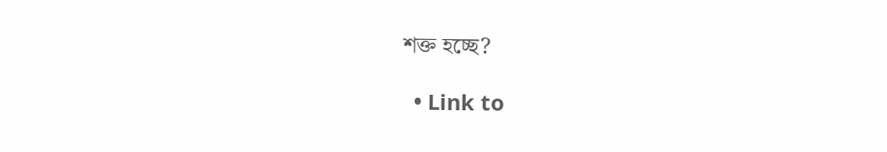শক্ত হচ্ছে?

  • Link to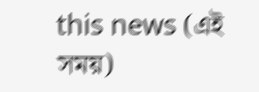this news (এই সময়)